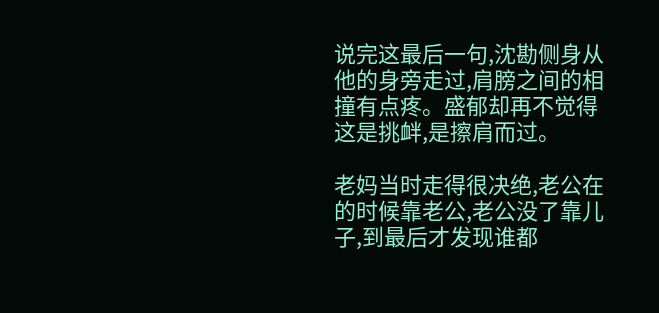说完这最后一句,沈勘侧身从他的身旁走过,肩膀之间的相撞有点疼。盛郁却再不觉得这是挑衅,是擦肩而过。

老妈当时走得很决绝,老公在的时候靠老公,老公没了靠儿子,到最后才发现谁都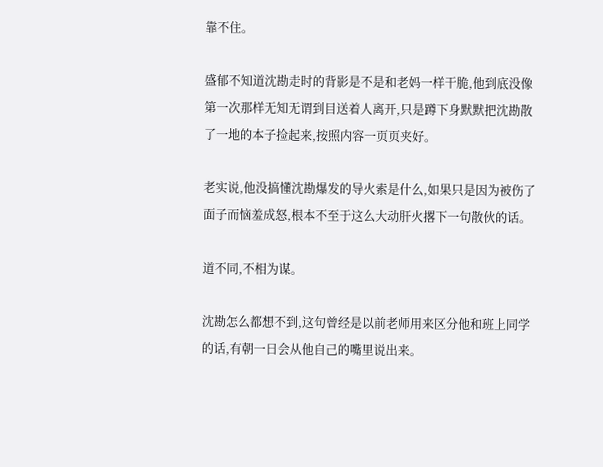靠不住。

盛郁不知道沈勘走时的背影是不是和老妈一样干脆,他到底没像第一次那样无知无谓到目送着人离开,只是蹲下身默默把沈勘散了一地的本子捡起来,按照内容一页页夹好。

老实说,他没搞懂沈勘爆发的导火索是什么,如果只是因为被伤了面子而恼羞成怒,根本不至于这么大动肝火撂下一句散伙的话。

道不同,不相为谋。

沈勘怎么都想不到,这句曾经是以前老师用来区分他和班上同学的话,有朝一日会从他自己的嘴里说出来。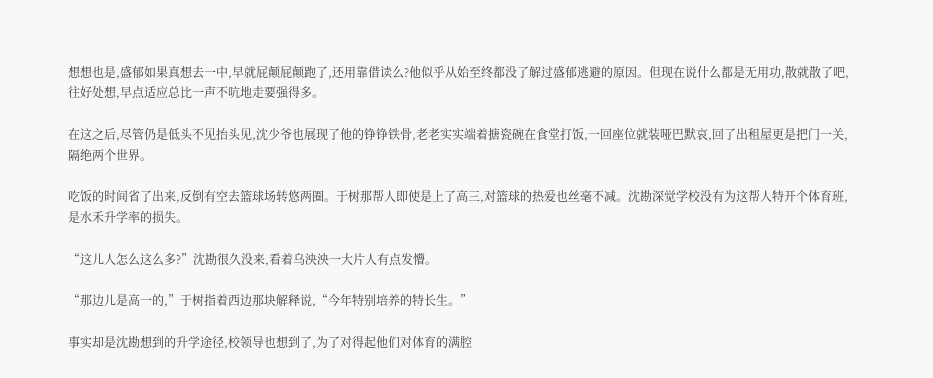想想也是,盛郁如果真想去一中,早就屁颠屁颠跑了,还用靠借读么?他似乎从始至终都没了解过盛郁逃避的原因。但现在说什么都是无用功,散就散了吧,往好处想,早点适应总比一声不吭地走要强得多。

在这之后,尽管仍是低头不见抬头见,沈少爷也展现了他的铮铮铁骨,老老实实端着搪瓷碗在食堂打饭,一回座位就装哑巴默哀,回了出租屋更是把门一关,隔绝两个世界。

吃饭的时间省了出来,反倒有空去篮球场转悠两圈。于树那帮人即使是上了高三,对篮球的热爱也丝毫不减。沈勘深觉学校没有为这帮人特开个体育班,是水禾升学率的损失。

“这儿人怎么这么多?”沈勘很久没来,看着乌泱泱一大片人有点发懵。

“那边儿是高一的,”于树指着西边那块解释说,“今年特别培养的特长生。”

事实却是沈勘想到的升学途径,校领导也想到了,为了对得起他们对体育的满腔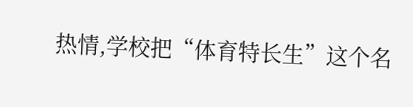热情,学校把“体育特长生”这个名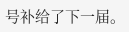号补给了下一届。